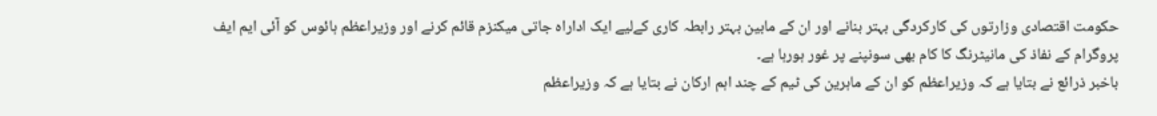حکومت اقتصادی وزارتوں کی کارکردگی بہتر بنانے اور ان کے مابین بہتر رابطہ کاری کےلیے ایک اداراہ جاتی میکنزم قائم کرنے اور وزیراعظم ہائوس کو آئی ایم ایف پروگرام کے نفاذ کی مانیٹرنگ کا کام بھی سونپنے پر غور ہورہا ہے۔
باخبر ذرائع نے بتایا ہے کہ وزیراعظم کو ان کے ماہرین کی ٹیم کے چند اہم ارکان نے بتایا ہے کہ وزیراعظم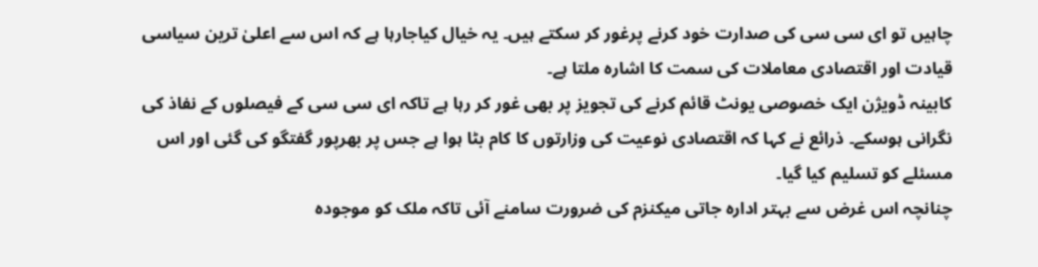چاہیں تو ای سی سی کی صدارت خود کرنے پرغور کر سکتے ہیں۔ یہ خیال کیاجارہا ہے کہ اس سے اعلیٰ ترین سیاسی قیادت اور اقتصادی معاملات کی سمت کا اشارہ ملتا ہے۔
کابینہ ڈویژن ایک خصوصی یونٹ قائم کرنے کی تجویز پر بھی غور کر رہا ہے تاکہ ای سی سی کے فیصلوں کے نفاذ کی نگرانی ہوسکے۔ ذرائع نے کہا کہ اقتصادی نوعیت کی وزارتوں کا کام بٹا ہوا ہے جس پر بھرپور گفتگو کی گئی اور اس مسئلے کو تسلیم کیا گیا۔
چنانچہ اس غرض سے بہتر ادارہ جاتی میکنزم کی ضرورت سامنے آئی تاکہ ملک کو موجودہ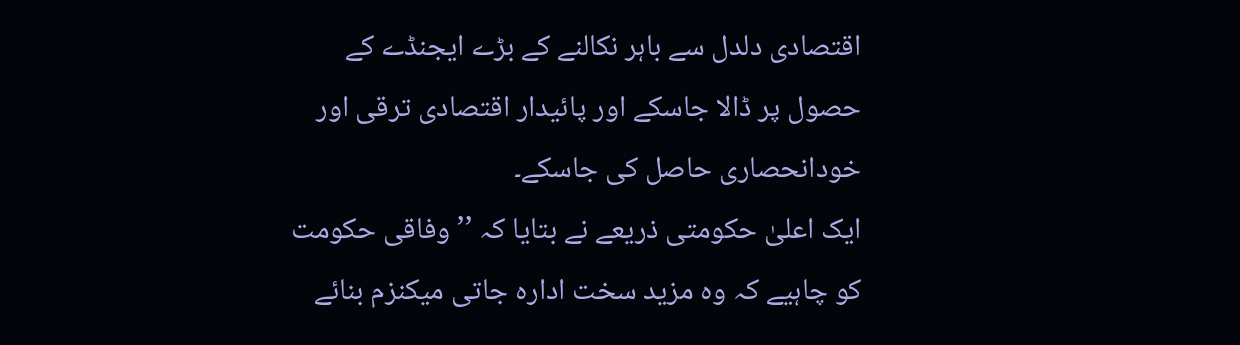اقتصادی دلدل سے باہر نکالنے کے بڑے ایجنڈے کے حصول پر ڈالا جاسکے اور پائیدار اقتصادی ترقی اور خودانحصاری حاصل کی جاسکے۔
ایک اعلیٰ حکومتی ذریعے نے بتایا کہ ’’ وفاقی حکومت کو چاہیے کہ وہ مزید سخت ادارہ جاتی میکنزم بنائے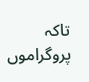تاکہ پروگراموں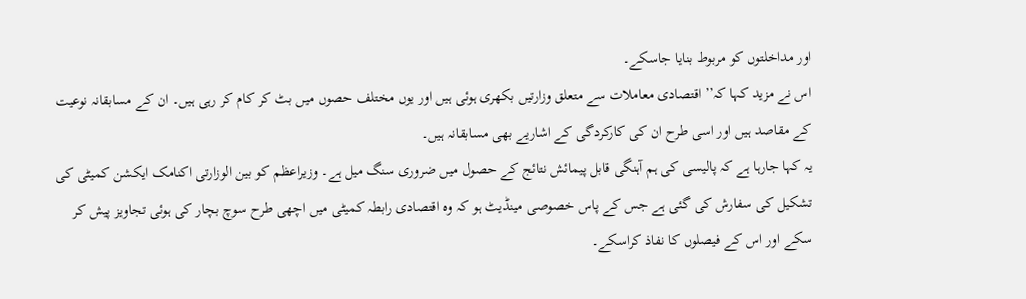اور مداخلتوں کو مربوط بنایا جاسکے۔
اس نے مزید کہا کہ’’ اقتصادی معاملات سے متعلق وزارتیں بکھری ہوئی ہیں اور یوں مختلف حصوں میں بٹ کر کام کر رہی ہیں۔ ان کے مسابقانہ نوعیت کے مقاصد ہیں اور اسی طرح ان کی کارکردگی کے اشاریے بھی مسابقانہ ہیں۔
یہ کہا جارہا ہے کہ پالیسی کی ہم آہنگی قابل پیمائش نتائج کے حصول میں ضروری سنگ میل ہے۔ وزیراعظم کو بین الوزارتی اکنامک ایکشن کمیٹی کی تشکیل کی سفارش کی گئی ہے جس کے پاس خصوصی مینڈیٹ ہو کہ وہ اقتصادی رابطہ کمیٹی میں اچھی طرح سوچ بچار کی ہوئی تجاویز پیش کر سکے اور اس کے فیصلوں کا نفاذ کراسکے۔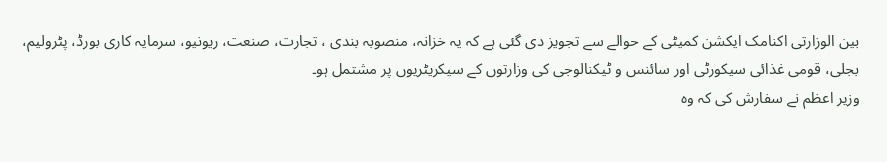بین الوزارتی اکنامک ایکشن کمیٹی کے حوالے سے تجویز دی گئی ہے کہ یہ خزانہ، منصوبہ بندی ، تجارت، صنعت، ریونیو، سرمایہ کاری بورڈ، پٹرولیم، بجلی، قومی غذائی سیکورٹی اور سائنس و ٹیکنالوجی کی وزارتوں کے سیکریٹریوں پر مشتمل ہو۔
وزیر اعظم نے سفارش کی کہ وہ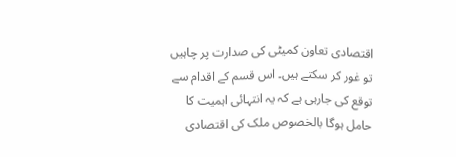اقتصادی تعاون کمیٹی کی صدارت پر چاہیں تو غور کر سکتے ہیں۔ اس قسم کے اقدام سے توقع کی جارہی ہے کہ یہ انتہائی اہمیت کا حامل ہوگا بالخصوص ملک کی اقتصادی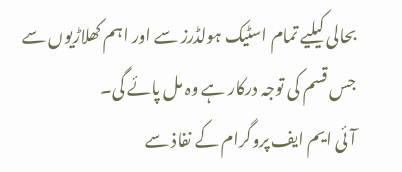بحالی کیلیے تمام اسٹیک ہولڈرز سے اور اہم کھلاڑیوں سے جس قسم کی توجہ درکار ہے وہ مل پائے گی۔
آئی ایم ایف پروگرام کے نفاذ سے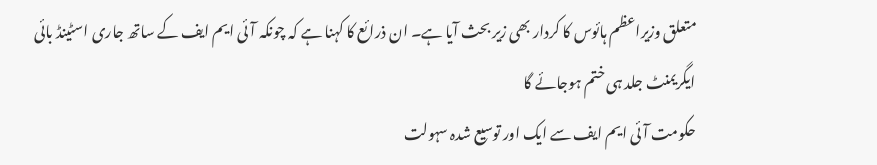متعلق وزیراعظم ہائوس کا کردار بھی زیر بحث آیا ہے۔ ان ذرائع کا کہنا ہے کہ چونکہ آئی ایم ایف کے ساتھ جاری اسٹینڈ بائی ایگریمنٹ جلد ہی ختم ہوجائے گا
حکومت آئی ایم ایف سے ایک اور توسیع شدہ سہولت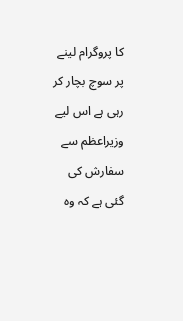کا پروگرام لینے پر سوچ بچار کر رہی ہے اس لیے وزیراعظم سے سفارش کی گئی ہے کہ وہ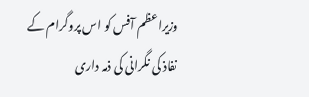وزیراعظم آفس کو اس پروگرام کے نفاذ کی نگرانی کی ذمہ داری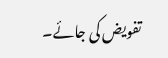تفویض کی جائے۔